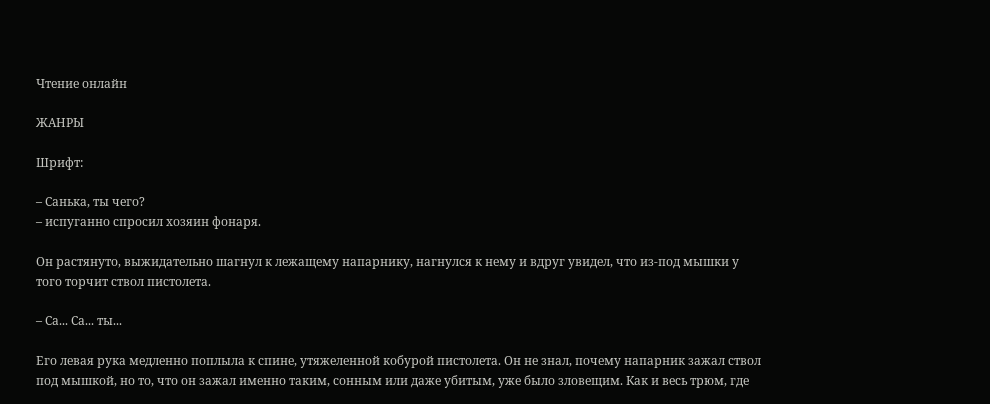Чтение онлайн

ЖАНРЫ

Шрифт:

– Санька, ты чего?
– испуганно спросил хозяин фонаря.

Он растянуто, выжидательно шагнул к лежащему напарнику, нагнулся к нему и вдруг увидел, что из-под мышки у того торчит ствол пистолета.

– Са... Са... ты...

Его левая рука медленно поплыла к спине, утяжеленной кобурой пистолета. Он не знал, почему напарник зажал ствол под мышкой, но то, что он зажал именно таким, сонным или даже убитым, уже было зловещим. Как и весь трюм, где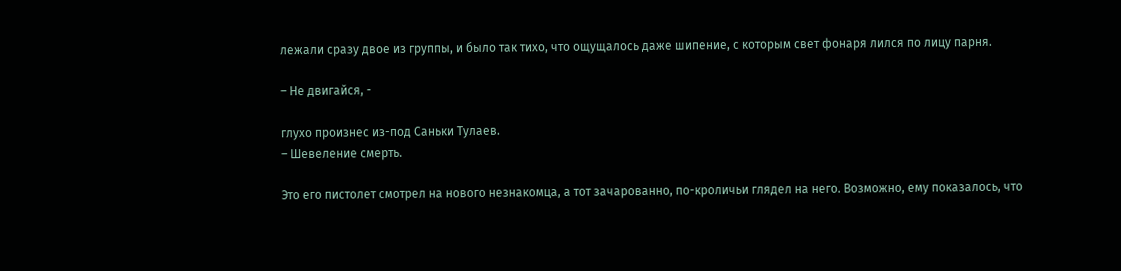лежали сразу двое из группы, и было так тихо, что ощущалось даже шипение, с которым свет фонаря лился по лицу парня.

– Не двигайся, -

глухо произнес из-под Саньки Тулаев.
– Шевеление смерть.

Это его пистолет смотрел на нового незнакомца, а тот зачарованно, по-кроличьи глядел на него. Возможно, ему показалось, что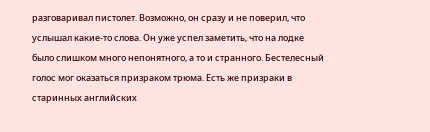разговаривал пистолет. Возможно, он сразу и не поверил, что услышал какие-то слова. Он уже успел заметить, что на лодке было слишком много непонятного, а то и странного. Бестелесный голос мог оказаться призраком трюма. Есть же призраки в старинных английских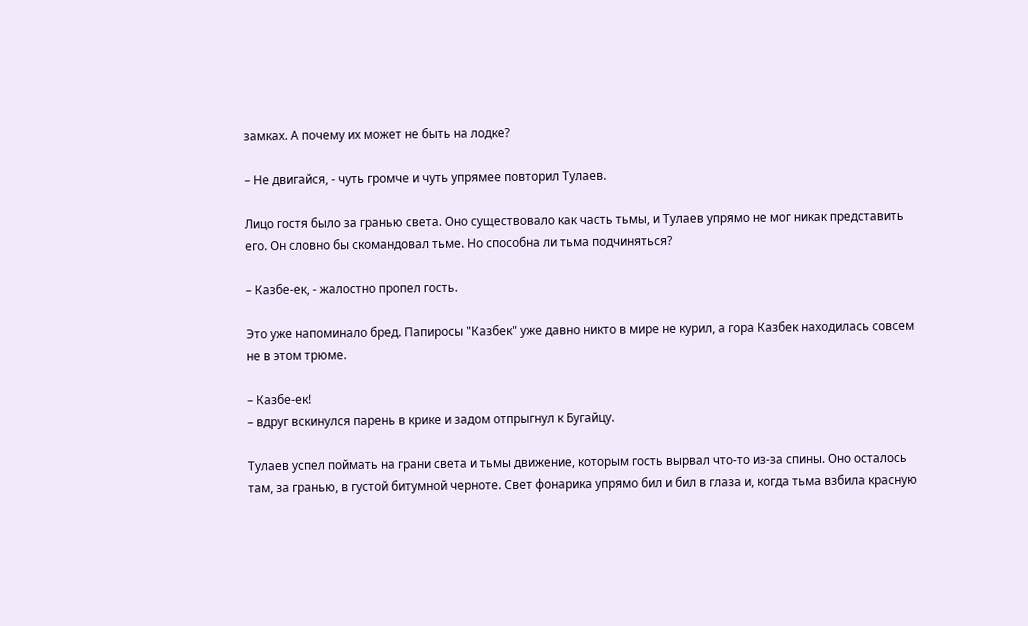замках. А почему их может не быть на лодке?

– Не двигайся, - чуть громче и чуть упрямее повторил Тулаев.

Лицо гостя было за гранью света. Оно существовало как часть тьмы, и Тулаев упрямо не мог никак представить его. Он словно бы скомандовал тьме. Но способна ли тьма подчиняться?

– Казбе-ек, - жалостно пропел гость.

Это уже напоминало бред. Папиросы "Казбек" уже давно никто в мире не курил, а гора Казбек находилась совсем не в этом трюме.

– Казбе-ек!
– вдруг вскинулся парень в крике и задом отпрыгнул к Бугайцу.

Тулаев успел поймать на грани света и тьмы движение, которым гость вырвал что-то из-за спины. Оно осталось там, за гранью, в густой битумной черноте. Свет фонарика упрямо бил и бил в глаза и, когда тьма взбила красную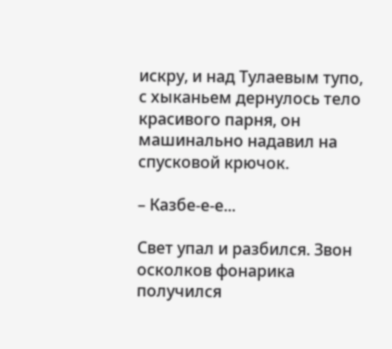искру, и над Тулаевым тупо, с хыканьем дернулось тело красивого парня, он машинально надавил на спусковой крючок.

– Казбе-е-е...

Свет упал и разбился. Звон осколков фонарика получился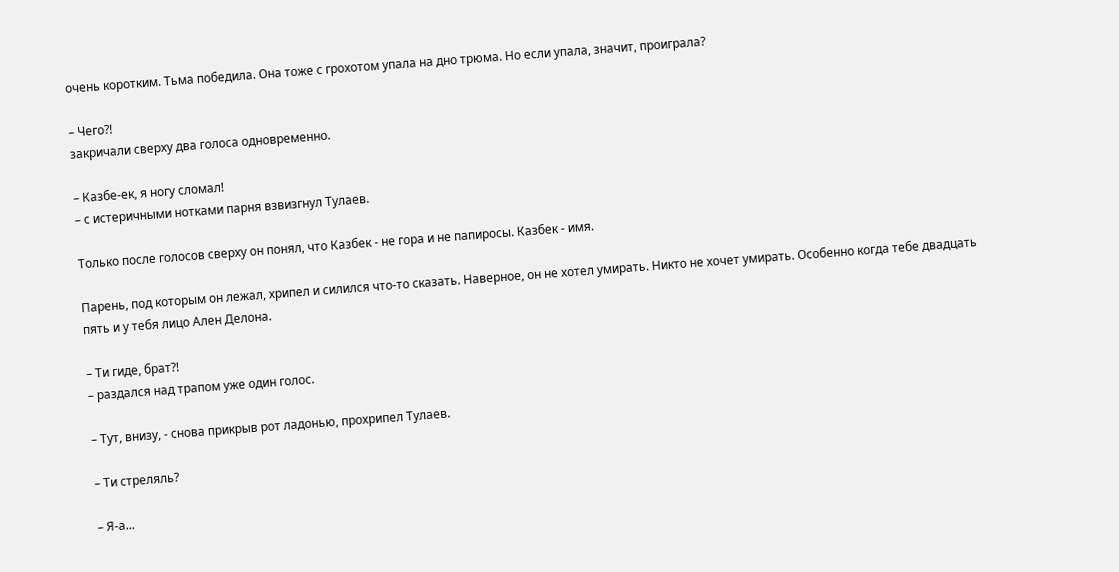очень коротким. Тьма победила. Она тоже с грохотом упала на дно трюма. Но если упала, значит, проиграла?

– Чего?!
закричали сверху два голоса одновременно.

– Казбе-ек, я ногу сломал!
– с истеричными нотками парня взвизгнул Тулаев.

Только после голосов сверху он понял, что Казбек - не гора и не папиросы. Казбек - имя.

Парень, под которым он лежал, хрипел и силился что-то сказать. Наверное, он не хотел умирать. Никто не хочет умирать. Особенно когда тебе двадцать пять и у тебя лицо Ален Делона.

– Ти гиде, брат?!
– раздался над трапом уже один голос.

– Тут, внизу, - снова прикрыв рот ладонью, прохрипел Тулаев.

– Ти стреляль?

– Я-а...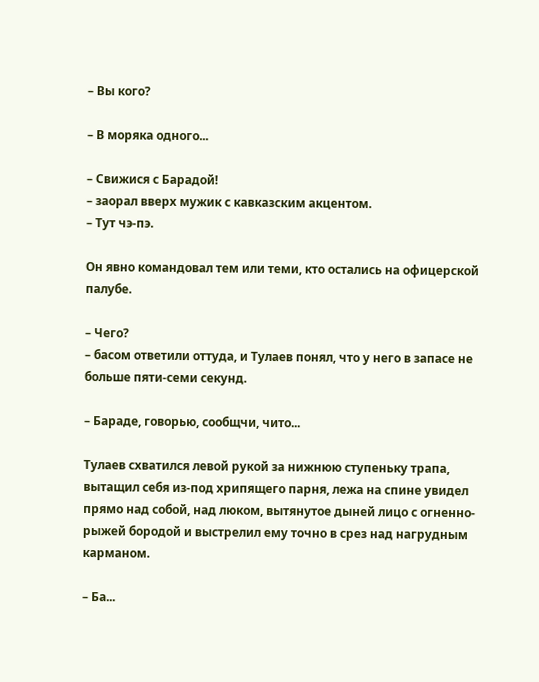– Вы кого?

– В моряка одного...

– Свижися с Барадой!
– заорал вверх мужик с кавказским акцентом.
– Тут чэ-пэ.

Он явно командовал тем или теми, кто остались на офицерской палубе.

– Чего?
– басом ответили оттуда, и Тулаев понял, что у него в запасе не больше пяти-семи секунд.

– Бараде, говорью, сообщчи, чито...

Тулаев схватился левой рукой за нижнюю ступеньку трапа, вытащил себя из-под хрипящего парня, лежа на спине увидел прямо над собой, над люком, вытянутое дыней лицо с огненно-рыжей бородой и выстрелил ему точно в срез над нагрудным карманом.

– Ба...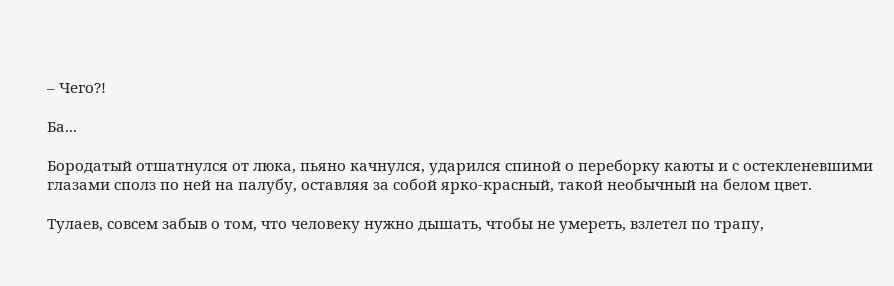– Чего?!

Ба...

Бородатый отшатнулся от люка, пьяно качнулся, ударился спиной о переборку каюты и с остекленевшими глазами сполз по ней на палубу, оставляя за собой ярко-красный, такой необычный на белом цвет.

Тулаев, совсем забыв о том, что человеку нужно дышать, чтобы не умереть, взлетел по трапу,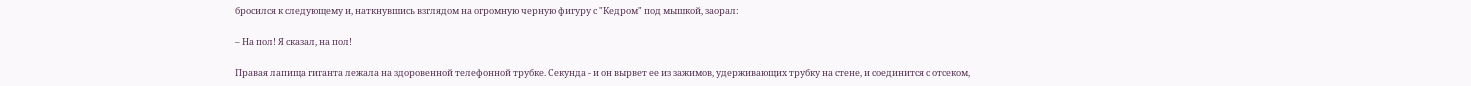бросился к следующему и, наткнувшись взглядом на огромную черную фигуру с "Кедром" под мышкой, заорал:

– На пол! Я сказал, на пол!

Правая лапища гиганта лежала на здоровенной телефонной трубке. Секунда - и он вырвет ее из зажимов, удерживающих трубку на стене, и соединится с отсеком,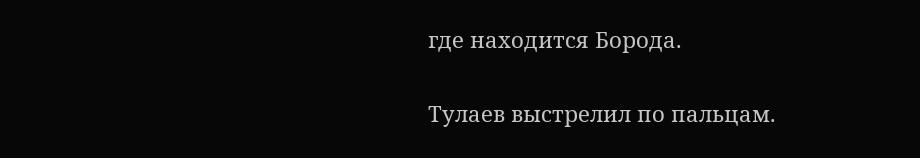где находится Борода.

Тулаев выстрелил по пальцам.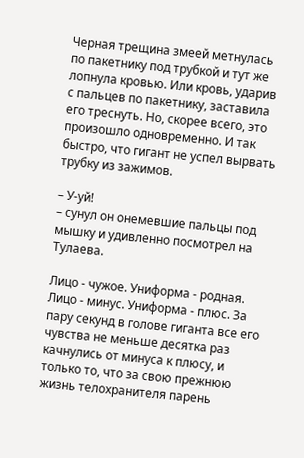Черная трещина змеей метнулась по пакетнику под трубкой и тут же лопнула кровью. Или кровь, ударив с пальцев по пакетнику, заставила его треснуть. Но, скорее всего, это произошло одновременно. И так быстро, что гигант не успел вырвать трубку из зажимов.

– У-уй!
– сунул он онемевшие пальцы под мышку и удивленно посмотрел на Тулаева.

Лицо - чужое. Униформа - родная. Лицо - минус. Униформа - плюс. За пару секунд в голове гиганта все его чувства не меньше десятка раз качнулись от минуса к плюсу, и только то, что за свою прежнюю жизнь телохранителя парень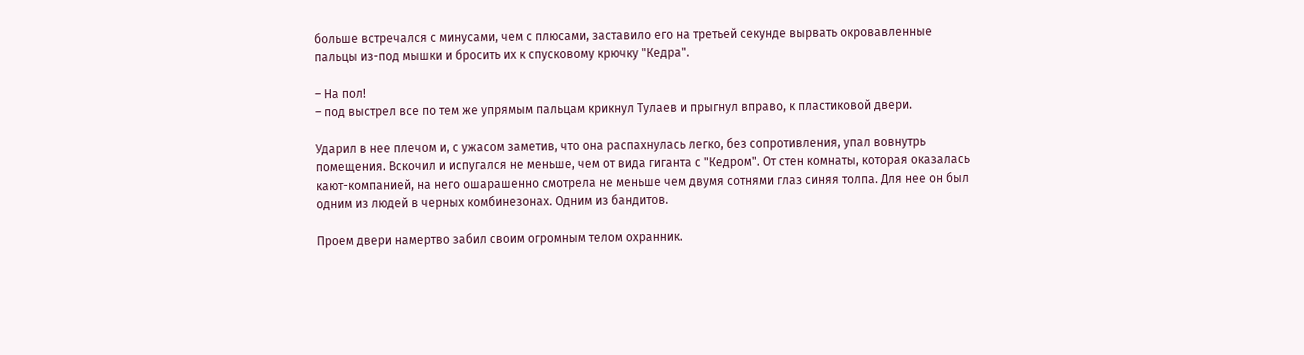больше встречался с минусами, чем с плюсами, заставило его на третьей секунде вырвать окровавленные пальцы из-под мышки и бросить их к спусковому крючку "Кедра".

– На пол!
– под выстрел все по тем же упрямым пальцам крикнул Тулаев и прыгнул вправо, к пластиковой двери.

Ударил в нее плечом и, с ужасом заметив, что она распахнулась легко, без сопротивления, упал вовнутрь помещения. Вскочил и испугался не меньше, чем от вида гиганта с "Кедром". От стен комнаты, которая оказалась кают-компанией, на него ошарашенно смотрела не меньше чем двумя сотнями глаз синяя толпа. Для нее он был одним из людей в черных комбинезонах. Одним из бандитов.

Проем двери намертво забил своим огромным телом охранник.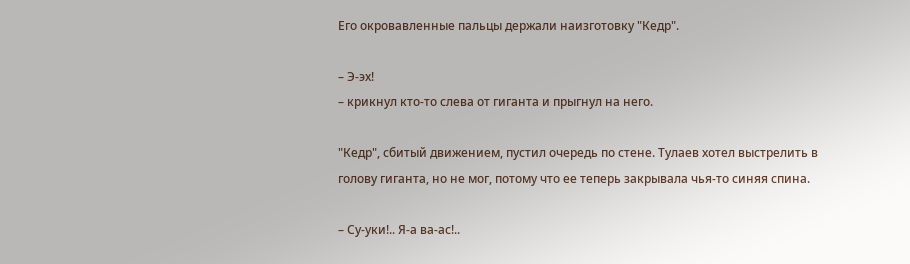Его окровавленные пальцы держали наизготовку "Кедр".

– Э-эх!
– крикнул кто-то слева от гиганта и прыгнул на него.

"Кедр", сбитый движением, пустил очередь по стене. Тулаев хотел выстрелить в голову гиганта, но не мог, потому что ее теперь закрывала чья-то синяя спина.

– Су-уки!.. Я-а ва-ас!..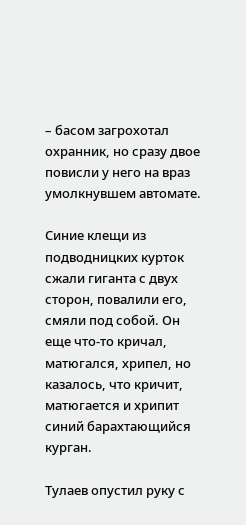– басом загрохотал охранник, но сразу двое повисли у него на враз умолкнувшем автомате.

Синие клещи из подводницких курток сжали гиганта с двух сторон, повалили его, смяли под собой. Он еще что-то кричал, матюгался, хрипел, но казалось, что кричит, матюгается и хрипит синий барахтающийся курган.

Тулаев опустил руку с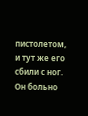пистолетом, и тут же его сбили с ног. Он больно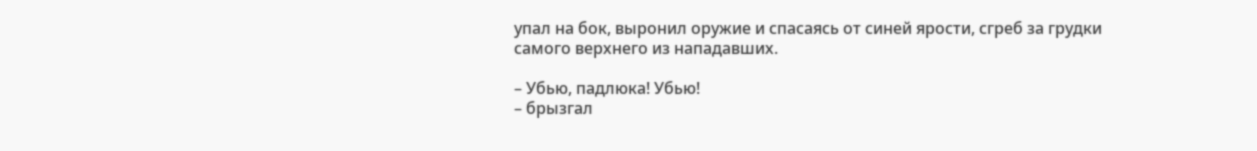упал на бок, выронил оружие и спасаясь от синей ярости, сгреб за грудки самого верхнего из нападавших.

– Убью, падлюка! Убью!
– брызгал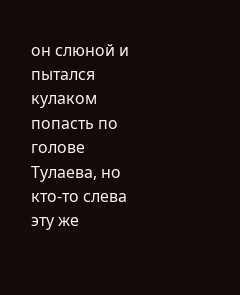он слюной и пытался кулаком попасть по голове Тулаева, но кто-то слева эту же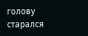голову старался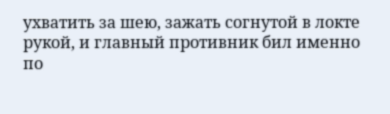ухватить за шею, зажать согнутой в локте рукой, и главный противник бил именно по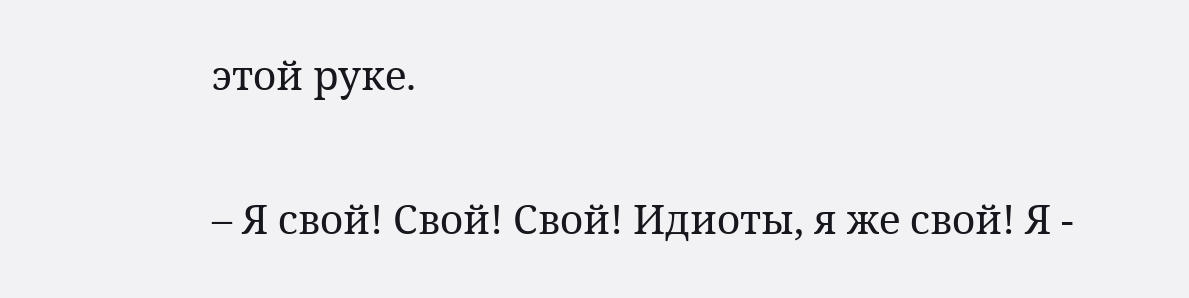этой руке.

– Я свой! Свой! Свой! Идиоты, я же свой! Я -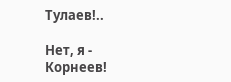Тулаев!..

Нет, я - Корнеев!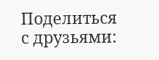Поделиться с друзьями: